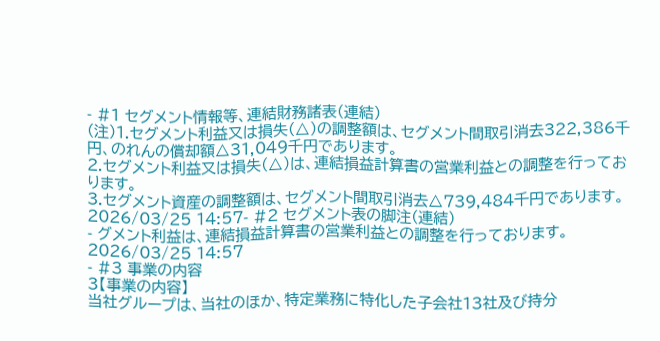- #1 セグメント情報等、連結財務諸表(連結)
(注)1.セグメント利益又は損失(△)の調整額は、セグメント間取引消去322,386千円、のれんの償却額△31,049千円であります。
2.セグメント利益又は損失(△)は、連結損益計算書の営業利益との調整を行っております。
3.セグメント資産の調整額は、セグメント間取引消去△739,484千円であります。
2026/03/25 14:57- #2 セグメント表の脚注(連結)
- グメント利益は、連結損益計算書の営業利益との調整を行っております。2026/03/25 14:57
- #3 事業の内容
3【事業の内容】
当社グループは、当社のほか、特定業務に特化した子会社13社及び持分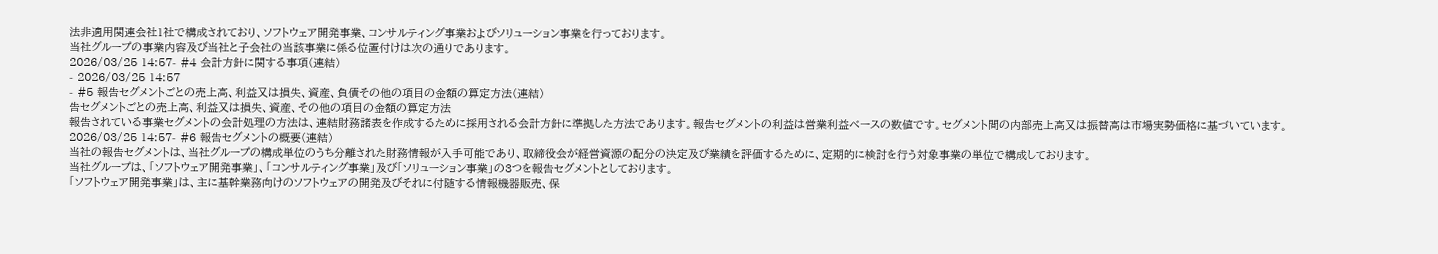法非適用関連会社1社で構成されており、ソフトウェア開発事業、コンサルティング事業およびソリューション事業を行っております。
当社グループの事業内容及び当社と子会社の当該事業に係る位置付けは次の通りであります。
2026/03/25 14:57- #4 会計方針に関する事項(連結)
- 2026/03/25 14:57
- #5 報告セグメントごとの売上高、利益又は損失、資産、負債その他の項目の金額の算定方法(連結)
告セグメントごとの売上高、利益又は損失、資産、その他の項目の金額の算定方法
報告されている事業セグメントの会計処理の方法は、連結財務諸表を作成するために採用される会計方針に準拠した方法であります。報告セグメントの利益は営業利益ベースの数値です。セグメント間の内部売上高又は振替高は市場実勢価格に基づいています。
2026/03/25 14:57- #6 報告セグメントの概要(連結)
当社の報告セグメントは、当社グループの構成単位のうち分離された財務情報が入手可能であり、取締役会が経営資源の配分の決定及び業績を評価するために、定期的に検討を行う対象事業の単位で構成しております。
当社グループは、「ソフトウェア開発事業」、「コンサルティング事業」及び「ソリューション事業」の3つを報告セグメントとしております。
「ソフトウェア開発事業」は、主に基幹業務向けのソフトウェアの開発及びそれに付随する情報機器販売、保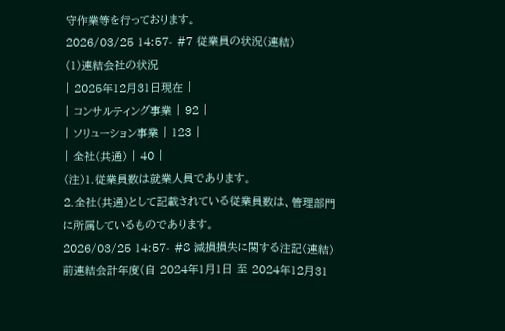守作業等を行っております。
2026/03/25 14:57- #7 従業員の状況(連結)
(1)連結会社の状況
| 2025年12月31日現在 |
| コンサルティング事業 | 92 |
| ソリューション事業 | 123 |
| 全社(共通) | 40 |
(注)1.従業員数は就業人員であります。
2.全社(共通)として記載されている従業員数は、管理部門に所属しているものであります。
2026/03/25 14:57- #8 減損損失に関する注記(連結)
前連結会計年度(自 2024年1月1日 至 2024年12月31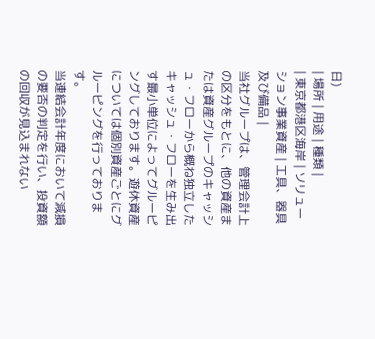日)
| 場所 | 用途 | 種類 |
| 東京都港区海岸 | ソリューション事業資産 | 工具、器具及び備品 |
当社グループは、管理会計上の区分をもとに、他の資産または資産グループのキャッシュ・フローから概ね独立したキャッシュ・フローを生み出す最小単位によってグルーピングしております。遊休資産については個別資産ごとにグルーピングを行っております。
当連結会計年度において減損の要否の判定を行い、投資額の回収が見込まれない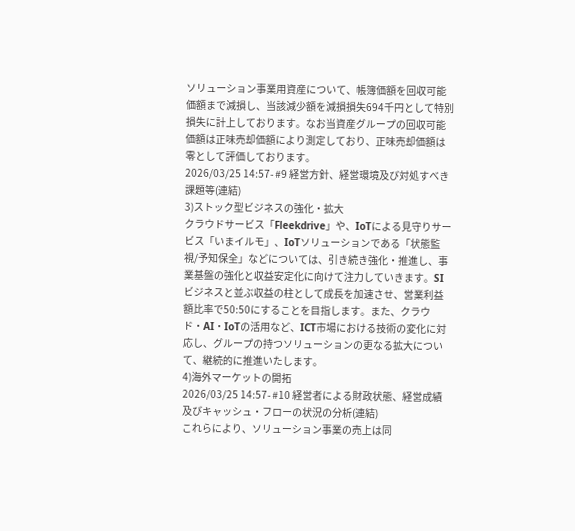ソリューション事業用資産について、帳簿価額を回収可能価額まで減損し、当該減少額を減損損失694千円として特別損失に計上しております。なお当資産グループの回収可能価額は正味売却価額により測定しており、正味売却価額は零として評価しております。
2026/03/25 14:57- #9 経営方針、経営環境及び対処すべき課題等(連結)
3)ストック型ビジネスの強化・拡大
クラウドサービス「Fleekdrive」や、IoTによる見守りサービス「いまイルモ」、IoTソリューションである「状態監視/予知保全」などについては、引き続き強化・推進し、事業基盤の強化と収益安定化に向けて注力していきます。SIビジネスと並ぶ収益の柱として成長を加速させ、営業利益額比率で50:50にすることを目指します。また、クラウド・AI・IoTの活用など、ICT市場における技術の変化に対応し、グループの持つソリューションの更なる拡大について、継続的に推進いたします。
4)海外マーケットの開拓
2026/03/25 14:57- #10 経営者による財政状態、経営成績及びキャッシュ・フローの状況の分析(連結)
これらにより、ソリューション事業の売上は同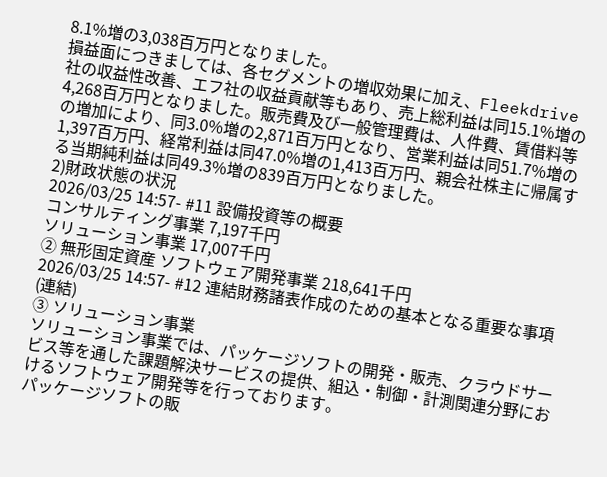8.1%増の3,038百万円となりました。
損益面につきましては、各セグメントの増収効果に加え、Fleekdrive社の収益性改善、エフ社の収益貢献等もあり、売上総利益は同15.1%増の4,268百万円となりました。販売費及び一般管理費は、人件費、賃借料等の増加により、同3.0%増の2,871百万円となり、営業利益は同51.7%増の1,397百万円、経常利益は同47.0%増の1,413百万円、親会社株主に帰属する当期純利益は同49.3%増の839百万円となりました。
2)財政状態の状況
2026/03/25 14:57- #11 設備投資等の概要
コンサルティング事業 7,197千円
ソリューション事業 17,007千円
② 無形固定資産 ソフトウェア開発事業 218,641千円
2026/03/25 14:57- #12 連結財務諸表作成のための基本となる重要な事項(連結)
③ ソリューション事業
ソリューション事業では、パッケージソフトの開発・販売、クラウドサービス等を通した課題解決サービスの提供、組込・制御・計測関連分野におけるソフトウェア開発等を行っております。
パッケージソフトの販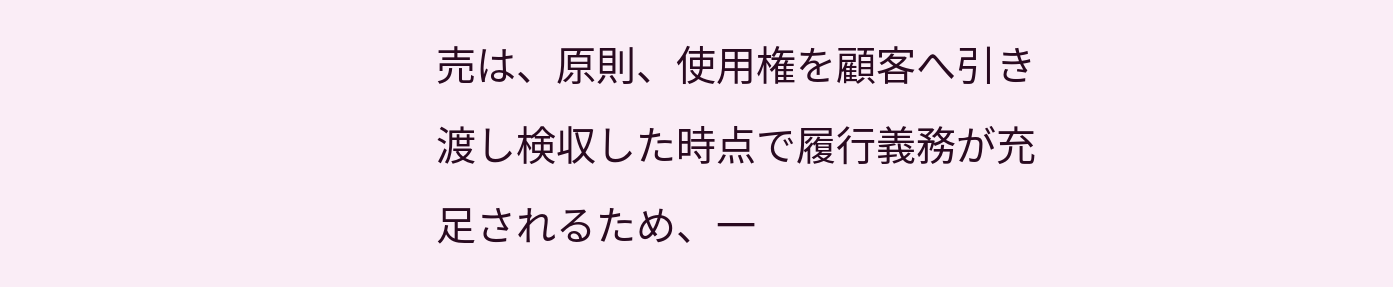売は、原則、使用権を顧客へ引き渡し検収した時点で履行義務が充足されるため、一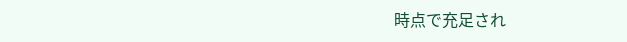時点で充足され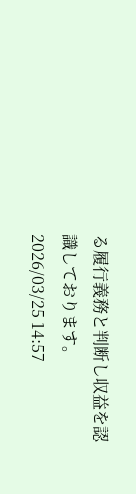る履行義務と判断し収益を認識しております。
2026/03/25 14:57